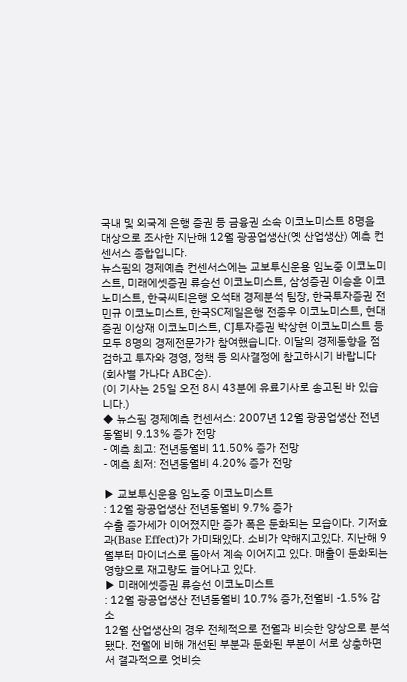국내 및 외국계 은행 증권 등 금융권 소속 이코노미스트 8명을 대상으로 조사한 지난해 12월 광공업생산(옛 산업생산) 예측 컨센서스 종합입니다.
뉴스핌의 경제예측 컨센서스에는 교보투신운용 임노중 이코노미스트, 미래에셋증권 류승선 이코노미스트, 삼성증권 이승훈 이코노미스트, 한국씨티은행 오석태 경제분석 팀장, 한국투자증권 전민규 이코노미스트, 한국SC제일은행 전종우 이코노미스트, 현대증권 이상재 이코노미스트, CJ투자증권 박상현 이코노미스트 등 모두 8명의 경제전문가가 참여했습니다. 이달의 경제동향을 점검하고 투자와 경영, 정책 등 의사결정에 참고하시기 바랍니다(회사별 가나다 ABC순).
(이 기사는 25일 오전 8시 43분에 유료기사로 송고된 바 있습니다.)
◆ 뉴스핌 경제예측 컨센서스: 2007년 12월 광공업생산 전년동월비 9.13% 증가 전망
- 예측 최고: 전년동월비 11.50% 증가 전망
- 예측 최저: 전년동월비 4.20% 증가 전망

▶ 교보투신운용 임노중 이코노미스트
: 12월 광공업생산 전년동월비 9.7% 증가
수출 증가세가 이어졌지만 증가 폭은 둔화되는 모습이다. 기저효과(Base Effect)가 가미돼있다. 소비가 약해지고있다. 지난해 9월부터 마이너스로 돌아서 계속 이어지고 있다. 매출이 둔화되는 영향으로 재고량도 늘어나고 있다.
▶ 미래에셋증권 류승선 이코노미스트
: 12월 광공업생산 전년동월비 10.7% 증가,전월비 -1.5% 감소
12월 산업생산의 경우 전체적으로 전월과 비슷한 양상으로 분석됐다. 전월에 비해 개선된 부분과 둔화된 부분이 서로 상충하면서 결과적으로 엇비슷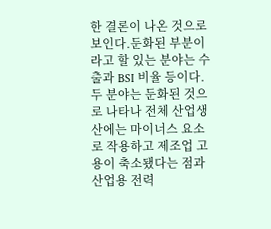한 결론이 나온 것으로 보인다.둔화된 부분이라고 할 있는 분야는 수출과 BSI 비율 등이다. 두 분야는 둔화된 것으로 나타나 전체 산업생산에는 마이너스 요소로 작용하고 제조업 고용이 축소됐다는 점과 산업용 전력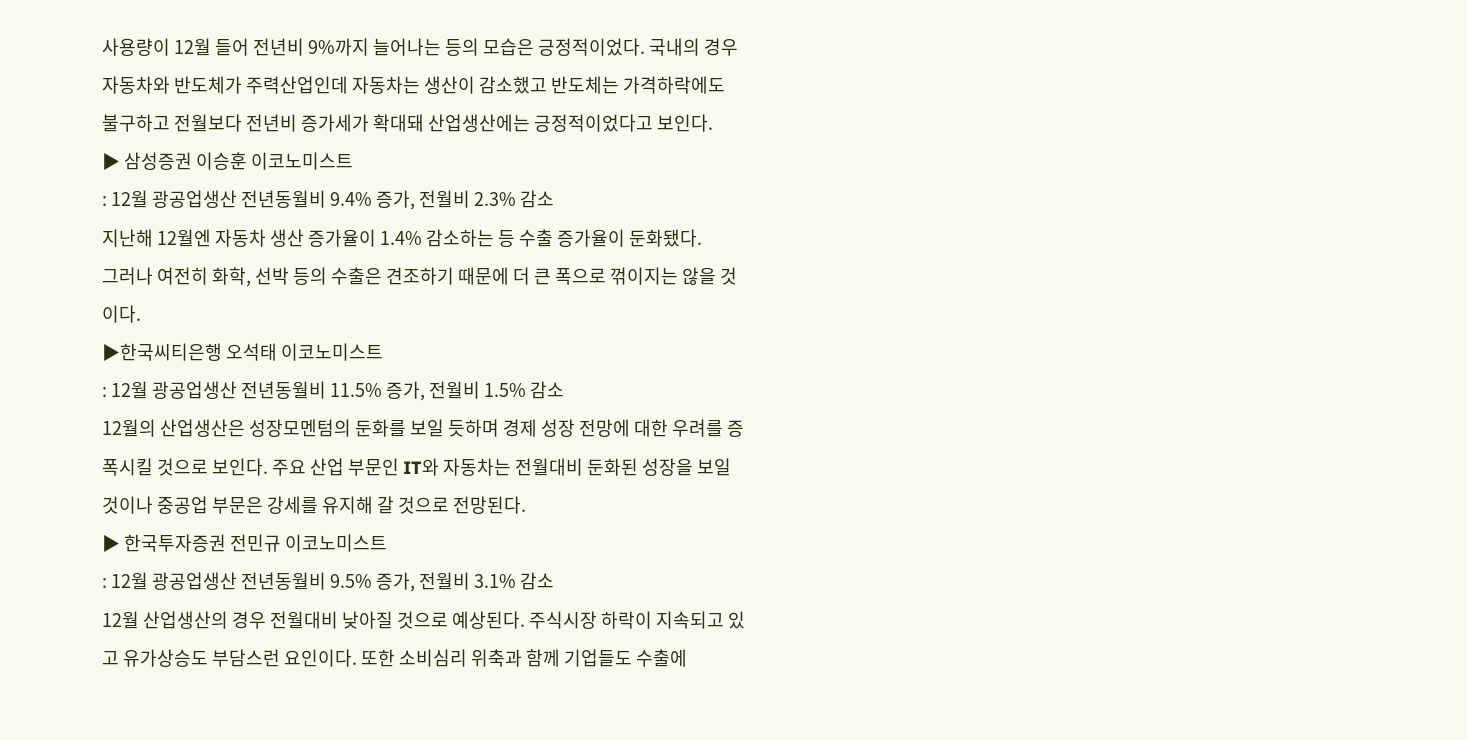사용량이 12월 들어 전년비 9%까지 늘어나는 등의 모습은 긍정적이었다. 국내의 경우 자동차와 반도체가 주력산업인데 자동차는 생산이 감소했고 반도체는 가격하락에도 불구하고 전월보다 전년비 증가세가 확대돼 산업생산에는 긍정적이었다고 보인다.
▶ 삼성증권 이승훈 이코노미스트
: 12월 광공업생산 전년동월비 9.4% 증가, 전월비 2.3% 감소
지난해 12월엔 자동차 생산 증가율이 1.4% 감소하는 등 수출 증가율이 둔화됐다.
그러나 여전히 화학, 선박 등의 수출은 견조하기 때문에 더 큰 폭으로 꺾이지는 않을 것이다.
▶한국씨티은행 오석태 이코노미스트
: 12월 광공업생산 전년동월비 11.5% 증가, 전월비 1.5% 감소
12월의 산업생산은 성장모멘텀의 둔화를 보일 듯하며 경제 성장 전망에 대한 우려를 증폭시킬 것으로 보인다. 주요 산업 부문인 IT와 자동차는 전월대비 둔화된 성장을 보일 것이나 중공업 부문은 강세를 유지해 갈 것으로 전망된다.
▶ 한국투자증권 전민규 이코노미스트
: 12월 광공업생산 전년동월비 9.5% 증가, 전월비 3.1% 감소
12월 산업생산의 경우 전월대비 낮아질 것으로 예상된다. 주식시장 하락이 지속되고 있고 유가상승도 부담스런 요인이다. 또한 소비심리 위축과 함께 기업들도 수출에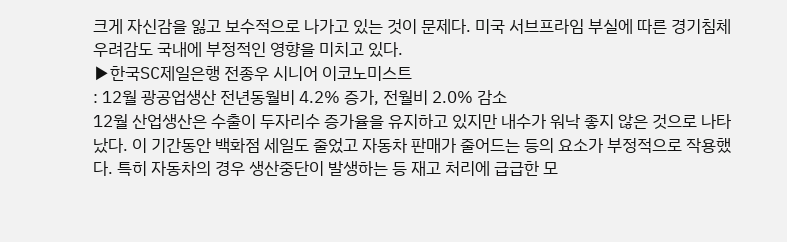크게 자신감을 잃고 보수적으로 나가고 있는 것이 문제다. 미국 서브프라임 부실에 따른 경기침체 우려감도 국내에 부정적인 영향을 미치고 있다.
▶한국SC제일은행 전종우 시니어 이코노미스트
: 12월 광공업생산 전년동월비 4.2% 증가, 전월비 2.0% 감소
12월 산업생산은 수출이 두자리수 증가율을 유지하고 있지만 내수가 워낙 좋지 않은 것으로 나타났다. 이 기간동안 백화점 세일도 줄었고 자동차 판매가 줄어드는 등의 요소가 부정적으로 작용했다. 특히 자동차의 경우 생산중단이 발생하는 등 재고 처리에 급급한 모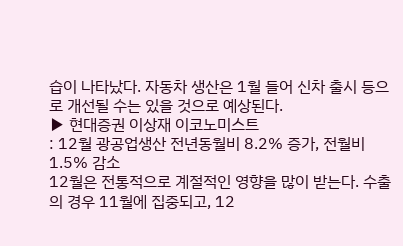습이 나타났다. 자동차 생산은 1월 들어 신차 출시 등으로 개선될 수는 있을 것으로 예상된다.
▶ 현대증권 이상재 이코노미스트
: 12월 광공업생산 전년동월비 8.2% 증가, 전월비 1.5% 감소
12월은 전통적으로 계절적인 영향을 많이 받는다. 수출의 경우 11월에 집중되고, 12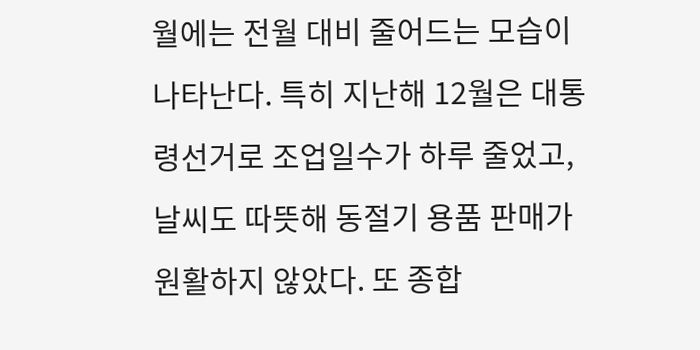월에는 전월 대비 줄어드는 모습이 나타난다. 특히 지난해 12월은 대통령선거로 조업일수가 하루 줄었고, 날씨도 따뜻해 동절기 용품 판매가 원활하지 않았다. 또 종합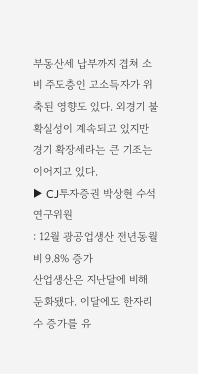부동산세 납부까지 겹쳐 소비 주도층인 고소득자가 위축된 영향도 있다. 외경기 불확실성이 계속되고 있지만 경기 확장세라는 큰 기조는 이어지고 있다.
▶ CJ투자증권 박상현 수석연구위원
: 12월 광공업생산 전년동월비 9.8% 증가
산업생산은 지난달에 비해 둔화됐다. 이달에도 한자리 수 증가를 유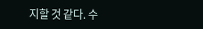지할 것 같다. 수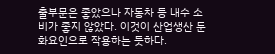출부문은 좋았으나 자동차 등 내수 소비가 좋지 않았다. 이것이 산업생산 둔화요인으로 작용하는 듯하다.